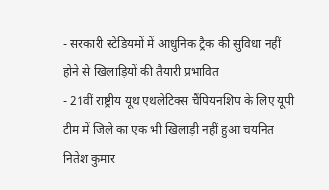- सरकारी स्टेडियमों में आधुनिक ट्रैक की सुविधा नहीं होने से खिलाड़ियों की तैयारी प्रभावित
- 21वीं राष्ट्रीय यूथ एथलेटिक्स चैंपियनशिप के लिए यूपी टीम में जिले का एक भी खिलाड़ी नहीं हुआ चयनित
नितेश कुमार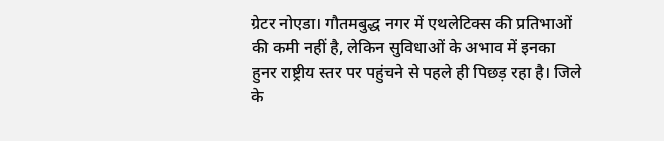ग्रेटर नोएडा। गौतमबुद्ध नगर में एथलेटिक्स की प्रतिभाओं की कमी नहीं है, लेकिन सुविधाओं के अभाव में इनका हुनर राष्ट्रीय स्तर पर पहुंचने से पहले ही पिछड़ रहा है। जिले के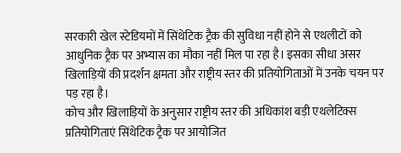सरकारी खेल स्टेडियमों में सिंथेटिक ट्रैक की सुविधा नहीं होने से एथलीटों को आधुनिक ट्रैक पर अभ्यास का मौका नहीं मिल पा रहा है। इसका सीधा असर खिलाड़ियों की प्रदर्शन क्षमता और राष्ट्रीय स्तर की प्रतियोगिताओं में उनके चयन पर पड़ रहा है।
कोच और खिलाड़ियों के अनुसार राष्ट्रीय स्तर की अधिकांश बड़ी एथलेटिक्स प्रतियोगिताएं सिंथेटिक ट्रैक पर आयोजित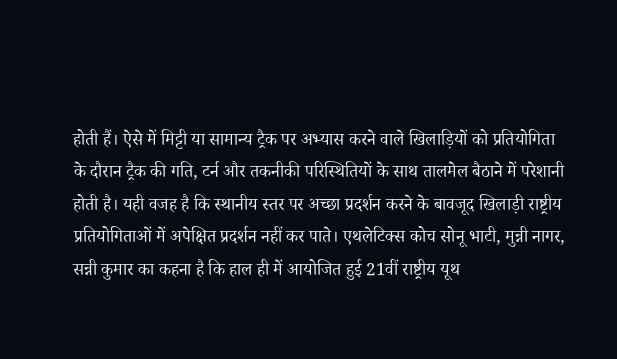होती हैं। ऐसे में मिट्टी या सामान्य ट्रैक पर अभ्यास करने वाले खिलाड़ियों को प्रतियोगिता के दौरान ट्रैक की गति, टर्न और तकनीकी परिस्थितियों के साथ तालमेल बैठाने में परेशानी होती है। यही वजह है कि स्थानीय स्तर पर अच्छा प्रदर्शन करने के बावजूद खिलाड़ी राष्ट्रीय प्रतियोगिताओं में अपेक्षित प्रदर्शन नहीं कर पाते। एथलेटिक्स कोच सोनू भाटी, मुन्नी नागर, सन्नी कुमार का कहना है कि हाल ही में आयोजित हुई 21वीं राष्ट्रीय यूथ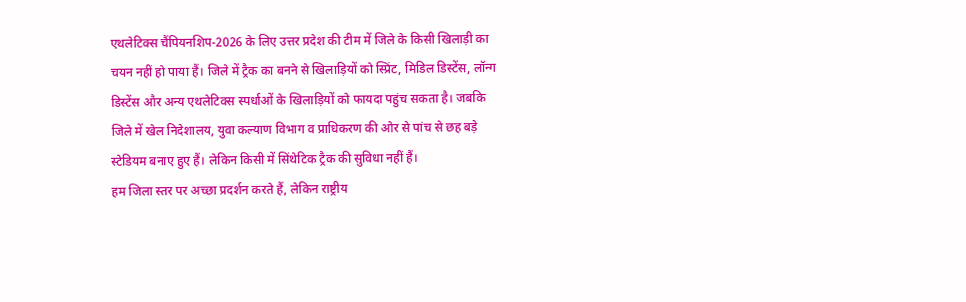एथलेटिक्स चैंपियनशिप-2026 के लिए उत्तर प्रदेश की टीम में जिले के किसी खिलाड़ी का चयन नहीं हो पाया हैं। जिले में ट्रैक का बनने से खिलाड़ियों को स्प्रिंट, मिडिल डिस्टेंस, लॉन्ग डिस्टेंस और अन्य एथलेटिक्स स्पर्धाओं के खिलाड़ियों को फायदा पहुंच सकता है। जबकि जिले में खेल निदेशालय, युवा कल्याण विभाग व प्राधिकरण की ओर से पांच से छह बड़े स्टेडियम बनाए हुए हैं। लेकिन किसी में सिंथेटिक ट्रैक की सुविधा नहीं हैं।
हम जिला स्तर पर अच्छा प्रदर्शन करते हैं, लेकिन राष्ट्रीय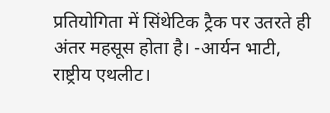प्रतियोगिता में सिंथेटिक ट्रैक पर उतरते ही अंतर महसूस होता है। -आर्यन भाटी, राष्ट्रीय एथलीट।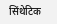सिंथेटिक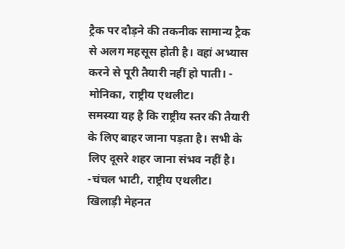ट्रैक पर दौड़ने की तकनीक सामान्य ट्रैक से अलग महसूस होती है। वहां अभ्यास करने से पूरी तैयारी नहीं हो पाती। - मोनिका, राष्ट्रीय एथलीट।
समस्या यह है कि राष्ट्रीय स्तर की तैयारी के लिए बाहर जाना पड़ता है। सभी के लिए दूसरे शहर जाना संभव नहीं है। -चंचल भाटी, राष्ट्रीय एथलीट।
खिलाड़ी मेहनत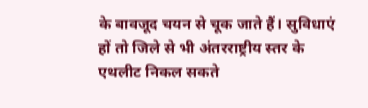के बावजूद चयन से चूक जाते हैं। सुविधाएं हों तो जिले से भी अंतरराष्ट्रीय स्तर के एथलीट निकल सकते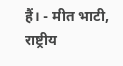हैं। - मीत भाटी, राष्ट्रीय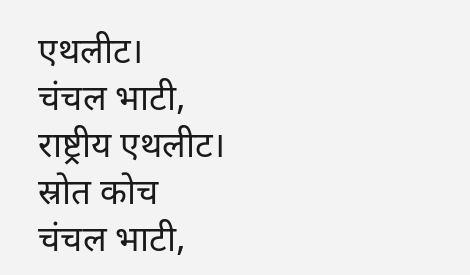एथलीट।
चंचल भाटी, राष्ट्रीय एथलीट। स्रोत कोच
चंचल भाटी,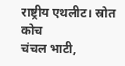राष्ट्रीय एथलीट। स्रोत कोच
चंचल भाटी,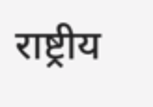राष्ट्रीय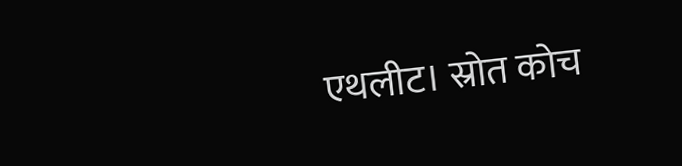एथलीट। स्रोत कोच